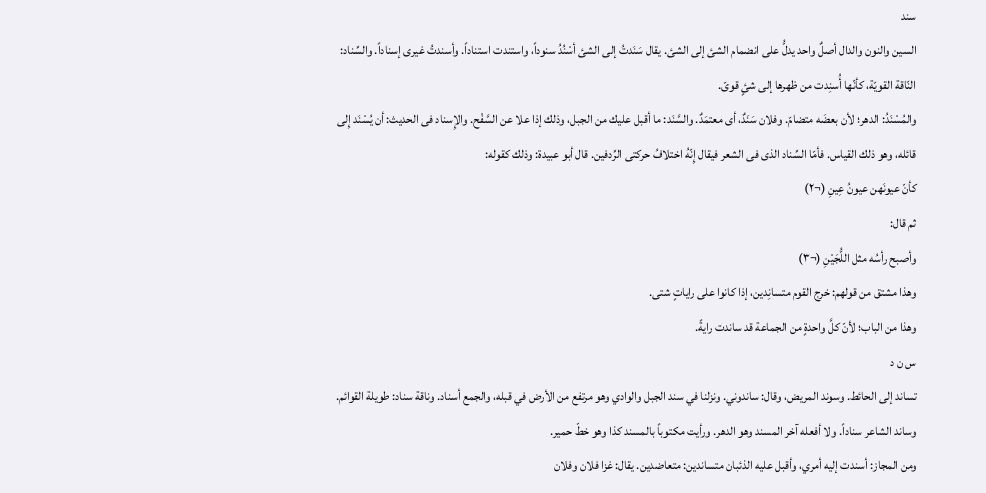سند
السين والنون والدال أصلٌ واحد يدلُّ على انضمام الشئ إلى الشئ. يقال سَنَدتُ إلى الشئ أسْنُدُ سنوداً، واستندت استناداً. وأسندتُ غيرى إسناداً. والسِّناد: النّاقة القويّة، كأنّها أُسنِدت من ظهرها إلى شئٍ قوىّ.
والمُسْنَدُ: الدهر؛ لأن بعضَه متضامّ. وفلان سَنَدٌ، أى معتمَدٌ. والسَّنَد: ما أقبل عليك من الجبل، وذلك إذا علا عن السَّفْح. والإِسناد فى الحديث: أن يُسْنَد إِلى قائله، وهو ذلك القياس. فأمّا السِّناد الذى فى الشعر فيقال إِنّهُ اختلافُ حركتى الرِّدفين. قال أبو عبيدة: وذلك كقوله:
كأنّ عيونَهن عيونُ عِينِ (¬٢)
ثم قال:
وأصبح رأسُه مثل اللُّجَيْنِ (¬٣)
وهذا مشتق من قولهم: خرج القوم متسانِدين، إذا كانوا على راياتٍ شتى.
وهذا من الباب؛ لأنّ كلَّ واحدةٍ من الجماعة قد ساندت رايةً.
س ن د
تساند إلى الحائط. وسوند المريض، وقال: ساندوني. ونزلنا في سند الجبل والوادي وهو مرتفع من الأرض في قبله، والجمع أسناد. وناقة سناد: طويلة القوائم. وساند الشاعر سناداً. ولا أفعله آخر المسند وهو الدهر. ورأيت مكتوباً بالمسند كذا وهو خطّ حمير.
ومن المجاز: أسندت إليه أمري، وأقبل عليه الذئبان متساندين: متعاضدين. يقال: غزا فلان وفلان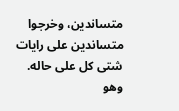متساندين، وخرجوا متساندين على رايات شتى كل على حاله. وهو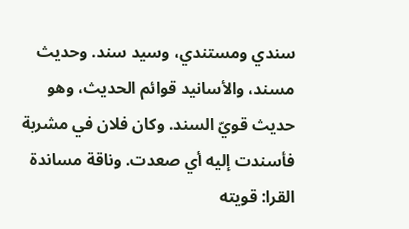سندي ومستندي، وسيد سند. وحديث مسند، والأسانيد قوائم الحديث، وهو حديث قويّ السند. وكان فلان في مشربة فأسندت إليه أي صعدت. وناقة مساندة القرا: قويته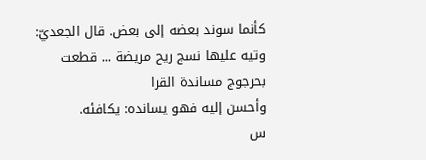كأنما سوند بعضه إلى بعض. قال الجعديّ:
وتيه عليها نسج ريح مريضة ... قطعت بحرجوج مساندة القرا
وأحسن إليه فهو يسانده: يكافئه.
س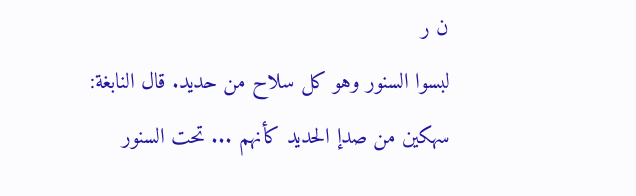ن ر
لبسوا السنور وهو كل سلاح من حديد. قال النابغة:
سهكين من صدإ الحديد كأنهم ... تحت السنور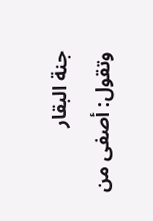جنة البقار
وتقول: أصفى من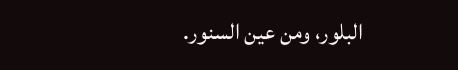البلور، ومن عين السنور.